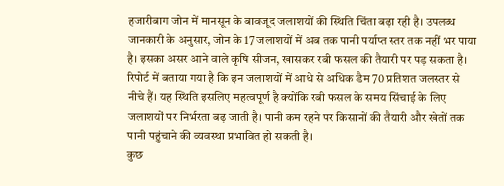हजारीबाग जोन में मानसून के बावजूद जलाशयों की स्थिति चिंता बढ़ा रही है। उपलब्ध जानकारी के अनुसार, जोन के 17 जलाशयों में अब तक पानी पर्याप्त स्तर तक नहीं भर पाया है। इसका असर आने वाले कृषि सीजन, खासकर रबी फसल की तैयारी पर पड़ सकता है।
रिपोर्ट में बताया गया है कि इन जलाशयों में आधे से अधिक डैम 70 प्रतिशत जलस्तर से नीचे हैं। यह स्थिति इसलिए महत्वपूर्ण है क्योंकि रबी फसल के समय सिंचाई के लिए जलाशयों पर निर्भरता बढ़ जाती है। पानी कम रहने पर किसानों की तैयारी और खेतों तक पानी पहुंचाने की व्यवस्था प्रभावित हो सकती है।
कुछ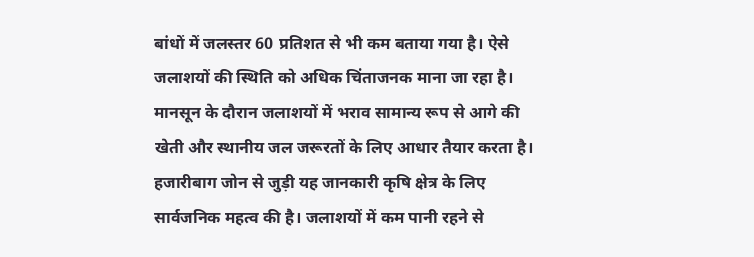बांधों में जलस्तर 60 प्रतिशत से भी कम बताया गया है। ऐसे जलाशयों की स्थिति को अधिक चिंताजनक माना जा रहा है। मानसून के दौरान जलाशयों में भराव सामान्य रूप से आगे की खेती और स्थानीय जल जरूरतों के लिए आधार तैयार करता है।
हजारीबाग जोन से जुड़ी यह जानकारी कृषि क्षेत्र के लिए सार्वजनिक महत्व की है। जलाशयों में कम पानी रहने से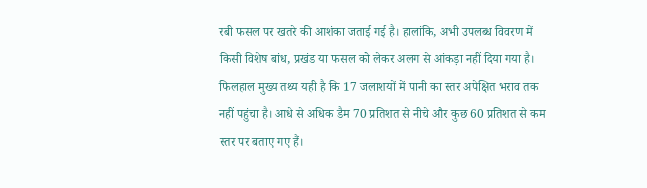रबी फसल पर खतरे की आशंका जताई गई है। हालांकि, अभी उपलब्ध विवरण में किसी विशेष बांध, प्रखंड या फसल को लेकर अलग से आंकड़ा नहीं दिया गया है।
फिलहाल मुख्य तथ्य यही है कि 17 जलाशयों में पानी का स्तर अपेक्षित भराव तक नहीं पहुंचा है। आधे से अधिक डैम 70 प्रतिशत से नीचे और कुछ 60 प्रतिशत से कम स्तर पर बताए गए हैं।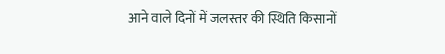आने वाले दिनों में जलस्तर की स्थिति किसानों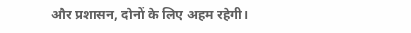और प्रशासन, दोनों के लिए अहम रहेगी।